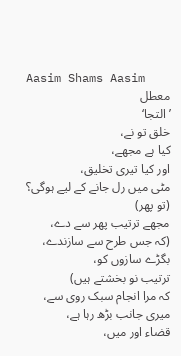Aasim Shams Aasim
معطل
’التجا‘
خلق تو نے،
کیا ہے مجھے،
اور کیا تیری تخلیق،
مٹی میں رل جانے کے لیے ہوگی؟
(تو پھر)
مجھے ترتیب پھر سے دے،
(کہ جس طرح سے سازندے،
بگڑے سازوں کو،
ترتیب نو بخشتے ہیں)
کہ مرا انجام سبک روی سے،
میری جانب بڑھ رہا ہے،
قضاء اور میں،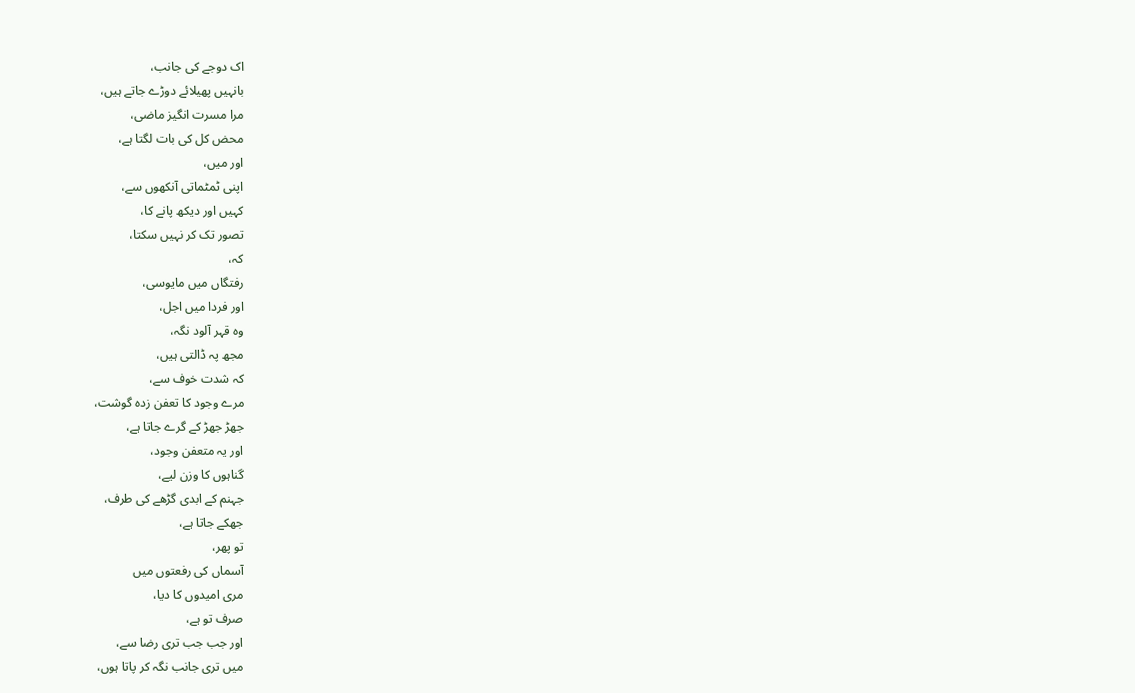اک دوجے کی جانب،
بانہیں پھیلائے دوڑے جاتے ہیں،
مرا مسرت انگیز ماضی،
محض کل کی بات لگتا ہے،
اور میں،
اپنی ٹمٹماتی آنکھوں سے،
کہیں اور دیکھ پانے کا،
تصور تک کر نہیں سکتا،
کہ،
رفتگاں میں مایوسی،
اور فردا میں اجل،
وہ قہر آلود نگہ،
مجھ پہ ڈالتی ہیں،
کہ شدت خوف سے،
مرے وجود کا تعفن زدہ گوشت،
جھڑ جھڑ کے گرے جاتا ہے،
اور یہ متعفن وجود،
گناہوں کا وزن لیے،
جہنم کے ابدی گڑھے کی طرف،
جھکے جاتا ہے،
تو پھر،
آسماں کی رفعتوں میں
مری امیدوں کا دیا،
صرف تو ہے،
اور جب جب تری رضا سے،
میں تری جانب نگہ کر پاتا ہوں،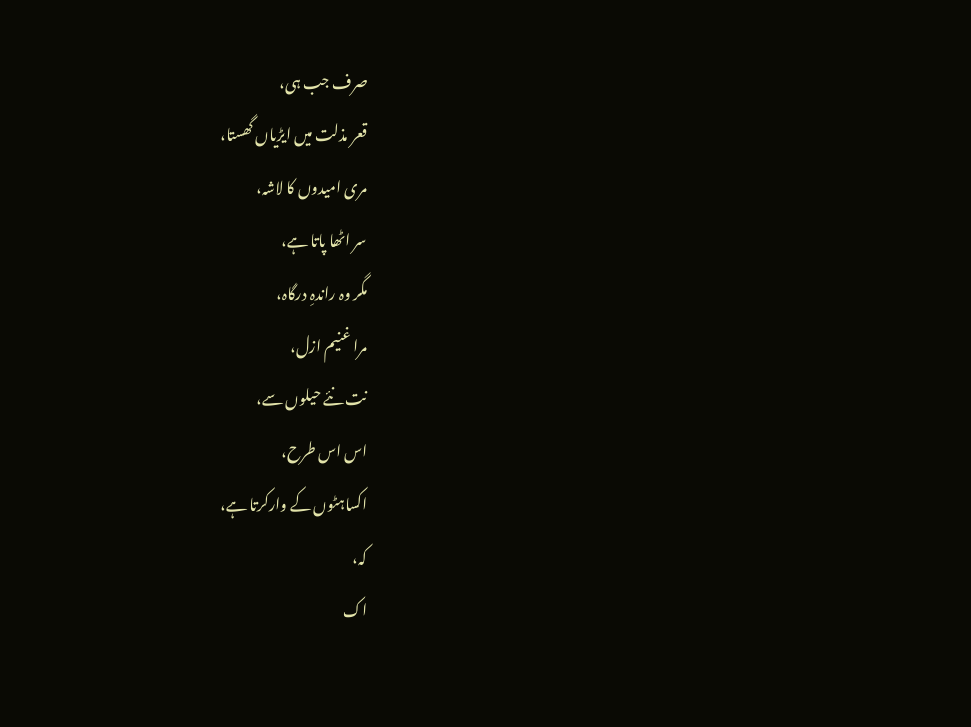صرف جب ہی،
قعر مذلت میں ایڑیاں گھستا،
مری امیدوں کا لاشہ،
سر اٹھا پاتا ہے،
مگر وہ راندہِ درگاہ،
مرا غنیم ازل،
نت نئے حیلوں سے،
اس اس طرح،
اکساہٹوں کے وارکرتا ہے،
کہ،
اک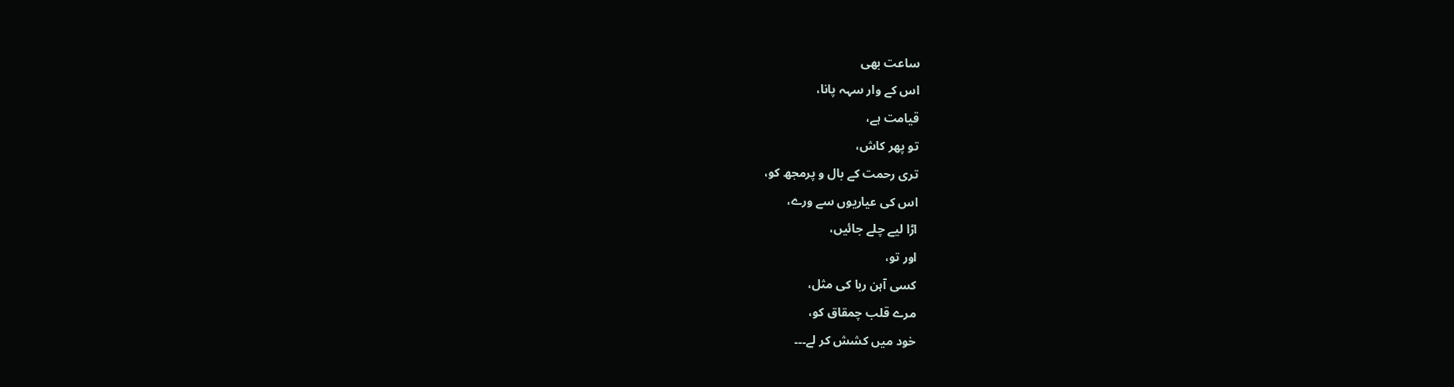ساعت بھی
اس کے وار سہہ پانا،
قیامت ہے،
تو پھر کاش،
تری رحمت کے بال و پرمجھ کو،
اس کی عیاریوں سے ورے،
اڑا لیے چلے جائیں،
اور تو،
کسی آہن ربا کی مثل،
مرے قلب چمقاق کو،
خود میں کشش کر لے۔۔۔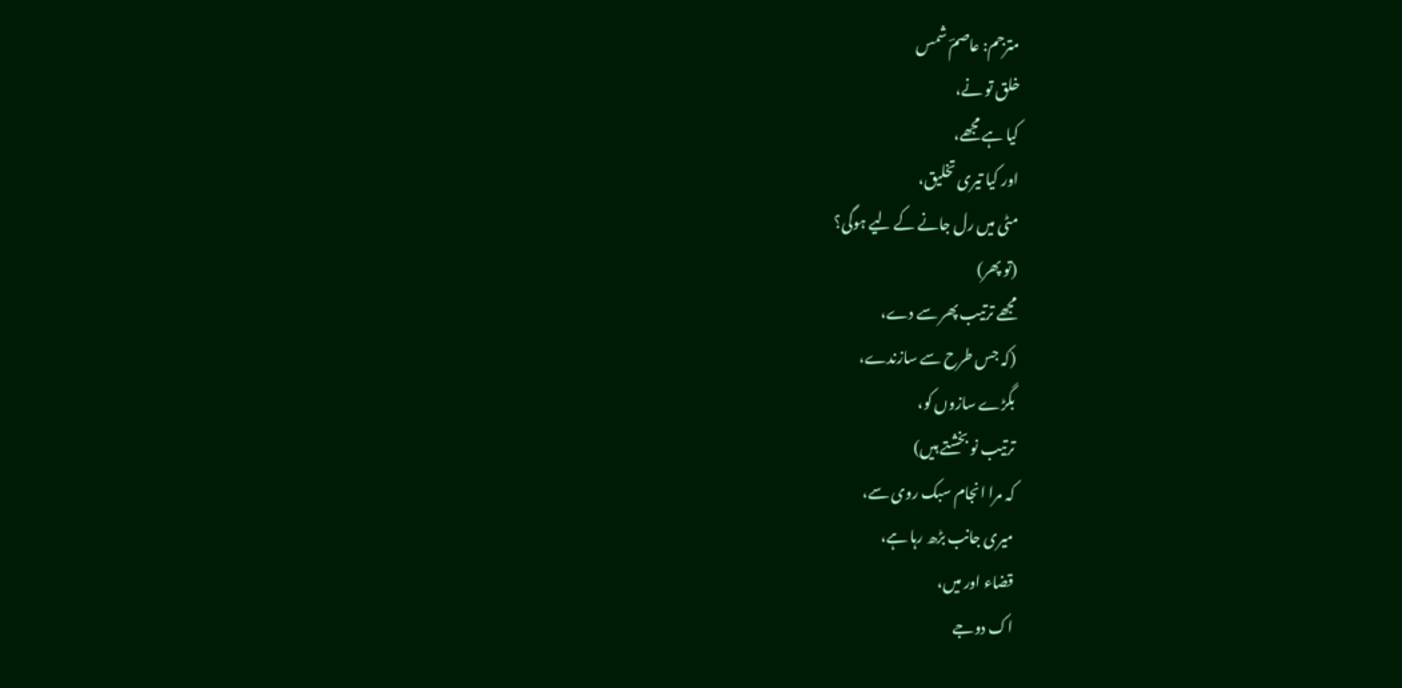مترجم: عاصمؔ شمس
خلق تو نے،
کیا ہے مجھے،
اور کیا تیری تخلیق،
مٹی میں رل جانے کے لیے ہوگی؟
(تو پھر)
مجھے ترتیب پھر سے دے،
(کہ جس طرح سے سازندے،
بگڑے سازوں کو،
ترتیب نو بخشتے ہیں)
کہ مرا انجام سبک روی سے،
میری جانب بڑھ رہا ہے،
قضاء اور میں،
اک دوجے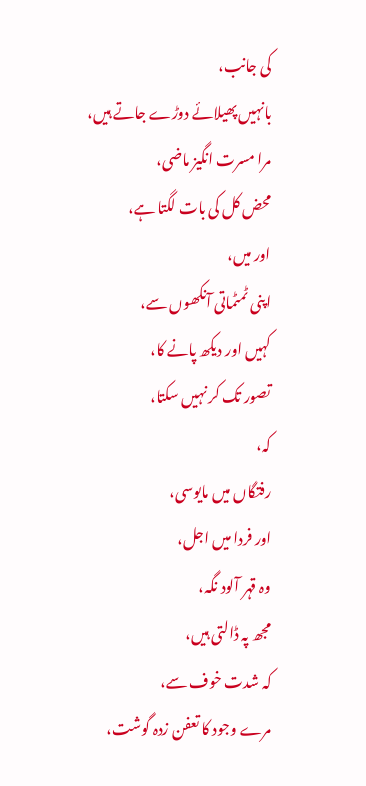کی جانب،
بانہیں پھیلائے دوڑے جاتے ہیں،
مرا مسرت انگیز ماضی،
محض کل کی بات لگتا ہے،
اور میں،
اپنی ٹمٹماتی آنکھوں سے،
کہیں اور دیکھ پانے کا،
تصور تک کر نہیں سکتا،
کہ،
رفتگاں میں مایوسی،
اور فردا میں اجل،
وہ قہر آلود نگہ،
مجھ پہ ڈالتی ہیں،
کہ شدت خوف سے،
مرے وجود کا تعفن زدہ گوشت،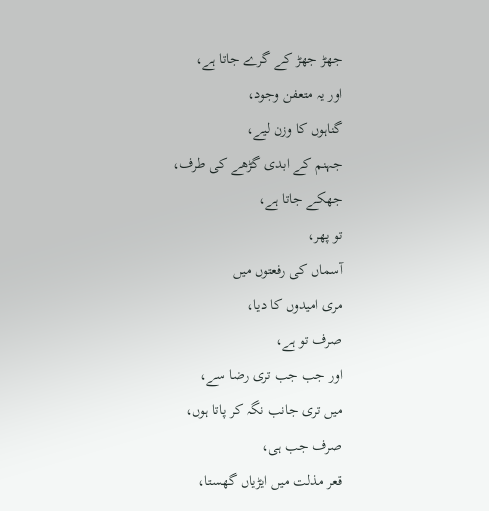جھڑ جھڑ کے گرے جاتا ہے،
اور یہ متعفن وجود،
گناہوں کا وزن لیے،
جہنم کے ابدی گڑھے کی طرف،
جھکے جاتا ہے،
تو پھر،
آسماں کی رفعتوں میں
مری امیدوں کا دیا،
صرف تو ہے،
اور جب جب تری رضا سے،
میں تری جانب نگہ کر پاتا ہوں،
صرف جب ہی،
قعر مذلت میں ایڑیاں گھستا،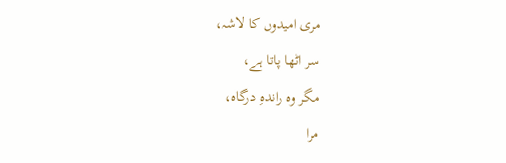مری امیدوں کا لاشہ،
سر اٹھا پاتا ہے،
مگر وہ راندہِ درگاہ،
مرا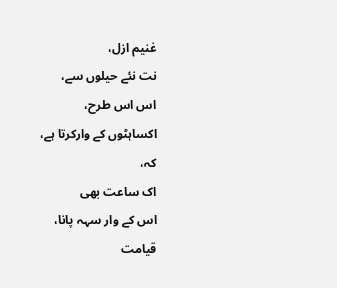غنیم ازل،
نت نئے حیلوں سے،
اس اس طرح،
اکساہٹوں کے وارکرتا ہے،
کہ،
اک ساعت بھی
اس کے وار سہہ پانا،
قیامت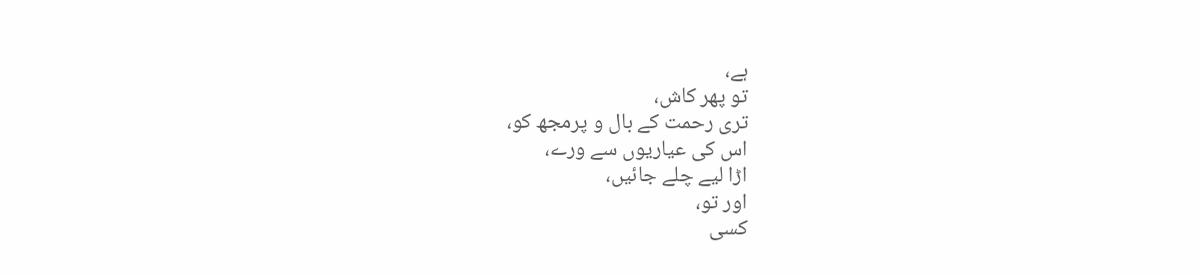ہے،
تو پھر کاش،
تری رحمت کے بال و پرمجھ کو،
اس کی عیاریوں سے ورے،
اڑا لیے چلے جائیں،
اور تو،
کسی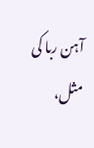آہن ربا کی مثل،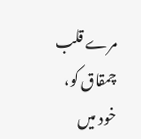مرے قلب چمقاق کو،
خود میں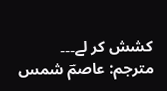کشش کر لے۔۔۔
مترجم: عاصمؔ شمس